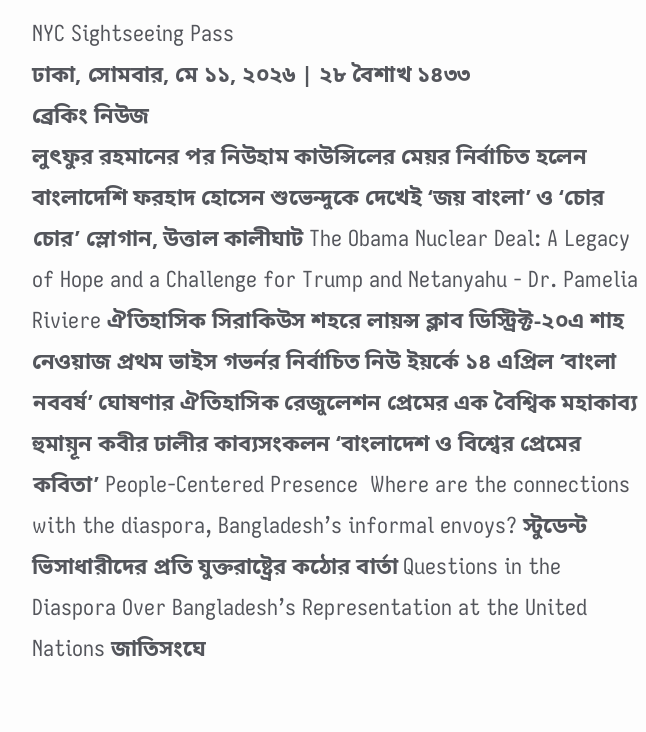NYC Sightseeing Pass
ঢাকা, সোমবার, মে ১১, ২০২৬ | ২৮ বৈশাখ ১৪৩৩
ব্রেকিং নিউজ
লুৎফুর রহমানের পর নিউহাম কাউন্সিলের মেয়র নির্বাচিত হলেন বাংলাদেশি ফরহাদ হোসেন শুভেন্দুকে দেখেই ‘জয় বাংলা’ ও ‘চোর চোর’ স্লোগান, উত্তাল কালীঘাট The Obama Nuclear Deal: A Legacy of Hope and a Challenge for Trump and Netanyahu - Dr. Pamelia Riviere ঐতিহাসিক সিরাকিউস শহরে লায়ন্স ক্লাব ডিস্ট্রিক্ট-২০এ শাহ নেওয়াজ প্রথম ভাইস গভর্নর নির্বাচিত নিউ ইয়র্কে ১৪ এপ্রিল ‘বাংলা নববর্ষ’ ঘোষণার ঐতিহাসিক রেজুলেশন প্রেমের এক বৈশ্বিক মহাকাব্য হুমায়ূন কবীর ঢালীর কাব্যসংকলন ‘বাংলাদেশ ও বিশ্বের প্রেমের কবিতা’ People-Centered Presence  Where are the connections with the diaspora, Bangladesh’s informal envoys? স্টুডেন্ট ভিসাধারীদের প্রতি যুক্তরাষ্ট্রের কঠোর বার্তা Questions in the Diaspora Over Bangladesh’s Representation at the United Nations জাতিসংঘে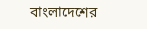বাংলাদেশের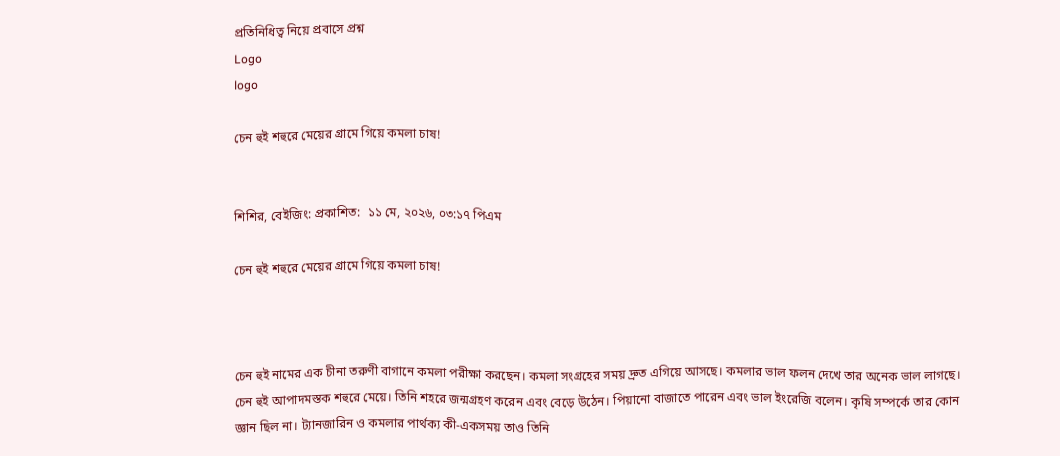প্রতিনিধিত্ব নিয়ে প্রবাসে প্রশ্ন
Logo
logo

চেন হুই শহুরে মেয়ের গ্রামে গিয়ে কমলা চাষ!


শিশির, বেইজিং: প্রকাশিত:  ১১ মে, ২০২৬, ০৩:১৭ পিএম

চেন হুই শহুরে মেয়ের গ্রামে গিয়ে কমলা চাষ!



চেন হুই নামের এক চীনা তরুণী বাগানে কমলা পরীক্ষা করছেন। কমলা সংগ্রহের সময় দ্রুত এগিয়ে আসছে। কমলার ভাল ফলন দেখে তার অনেক ভাল লাগছে।  চেন হুই আপাদমস্তক শহুরে মেয়ে। তিনি শহরে জন্মগ্রহণ করেন এবং বেড়ে উঠেন। পিয়ানো বাজাতে পারেন এবং ভাল ইংরেজি বলেন। কৃষি সম্পর্কে তার কোন জ্ঞান ছিল না। ট্যানজারিন ও কমলার পার্থক্য কী-একসময় তাও তিনি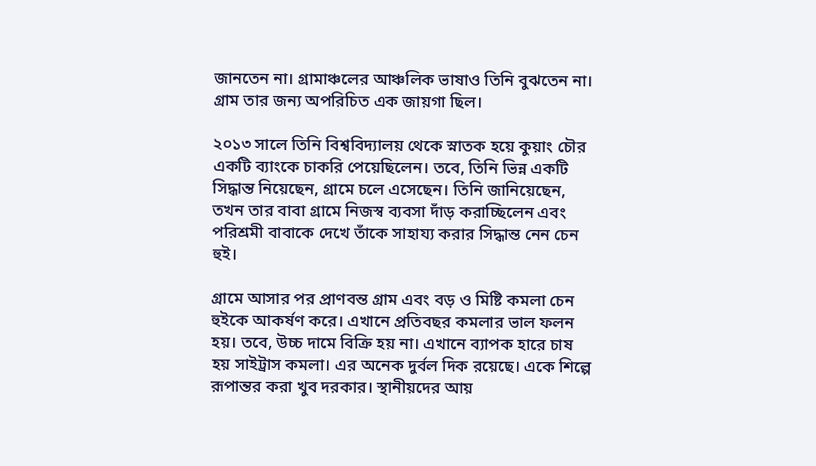জানতেন না। গ্রামাঞ্চলের আঞ্চলিক ভাষাও তিনি বুঝতেন না। গ্রাম তার জন্য অপরিচিত এক জায়গা ছিল।

২০১৩ সালে তিনি বিশ্ববিদ্যালয় থেকে স্নাতক হয়ে কুয়াং চৌর একটি ব্যাংকে চাকরি পেয়েছিলেন। তবে, তিনি ভিন্ন একটি সিদ্ধান্ত নিয়েছেন, গ্রামে চলে এসেছেন। তিনি জানিয়েছেন, তখন তার বাবা গ্রামে নিজস্ব ব্যবসা দাঁড় করাচ্ছিলেন এবং পরিশ্রমী বাবাকে দেখে তাঁকে সাহায্য করার সিদ্ধান্ত নেন চেন হুই।

গ্রামে আসার পর প্রাণবন্ত গ্রাম এবং বড় ও মিষ্টি কমলা চেন হুইকে আকর্ষণ করে। এখানে প্রতিবছর কমলার ভাল ফলন হয়। তবে, উচ্চ দামে বিক্রি হয় না। এখানে ব্যাপক হারে চাষ হয় সাইট্রাস কমলা। এর অনেক দুর্বল দিক রয়েছে। একে শিল্পে রূপান্তর করা খুব দরকার। স্থানীয়দের আয়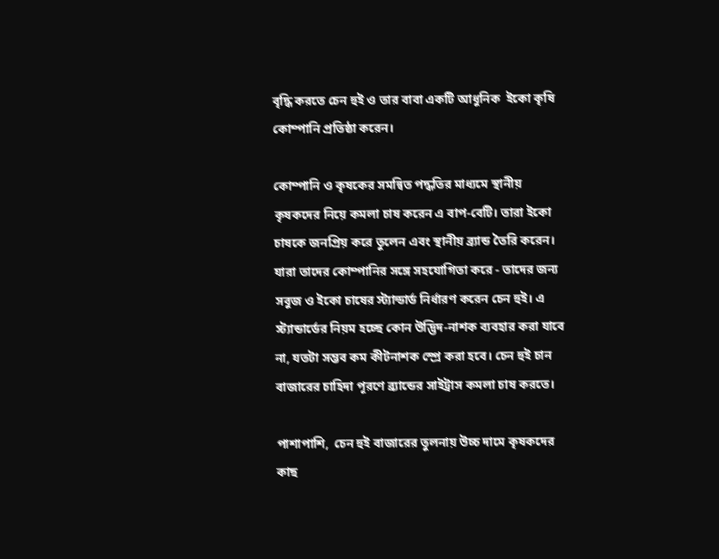বৃদ্ধি করতে চেন হুই ও তার বাবা একটি আধুনিক  ইকো কৃষি কোম্পানি প্রতিষ্ঠা করেন।

কোম্পানি ও কৃষকের সমন্বিত পদ্ধতির মাধ্যমে স্থানীয় কৃষকদের নিয়ে কমলা চাষ করেন এ বাপ-বেটি। তারা ইকো চাষকে জনপ্রিয় করে তুলেন এবং স্থানীয় ব্র্যান্ড তৈরি করেন। যারা তাদের কোম্পানির সঙ্গে সহযোগিতা করে - তাদের জন্য সবুজ ও ইকো চাষের স্ট্যান্ডার্ড নির্ধারণ করেন চেন হুই। এ স্ট্যান্ডার্ডের নিয়ম হচ্ছে কোন উদ্ভিদ-নাশক ব্যবহার করা যাবে না, যতটা সম্ভব কম কীটনাশক স্প্রে করা হবে। চেন হুই চান বাজারের চাহিদা পূরণে ব্র্যান্ডের সাইট্রাস কমলা চাষ করতে।

পাশাপাশি,  চেন হুই বাজারের তুলনায় উচ্চ দামে কৃষকদের কাছ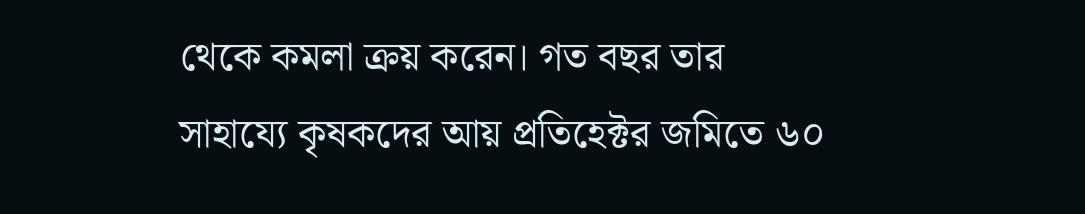থেকে কমলা ক্রয় করেন। গত বছর তার সাহায্যে কৃষকদের আয় প্রতিহেক্টর জমিতে ৬০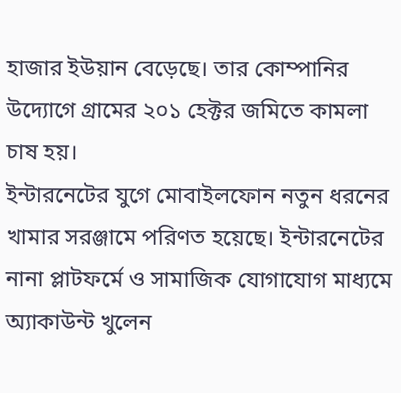হাজার ইউয়ান বেড়েছে। তার কোম্পানির উদ্যোগে গ্রামের ২০১ হেক্টর জমিতে কামলা চাষ হয়।
ইন্টারনেটের যুগে মোবাইলফোন নতুন ধরনের খামার সরঞ্জামে পরিণত হয়েছে। ইন্টারনেটের নানা প্লাটফর্মে ও সামাজিক যোগাযোগ মাধ্যমে অ্যাকাউন্ট খুলেন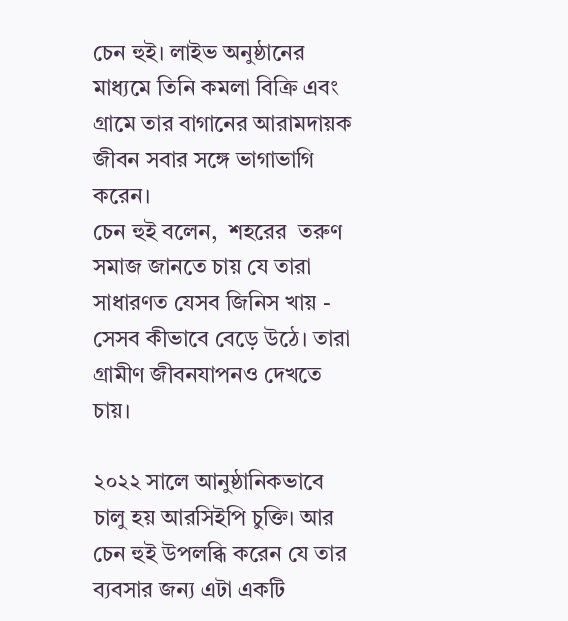চেন হুই। লাইভ অনুষ্ঠানের মাধ্যমে তিনি কমলা বিক্রি এবং গ্রামে তার বাগানের আরামদায়ক জীবন সবার সঙ্গে ভাগাভাগি করেন।
চেন হুই বলেন,  শহরের  তরুণ সমাজ জানতে চায় যে তারা সাধারণত যেসব জিনিস খায় - সেসব কীভাবে বেড়ে উঠে। তারা গ্রামীণ জীবনযাপনও দেখতে চায়।

২০২২ সালে আনুষ্ঠানিকভাবে চালু হয় আরসিইপি চুক্তি। আর চেন হুই উপলব্ধি করেন যে তার ব্যবসার জন্য এটা একটি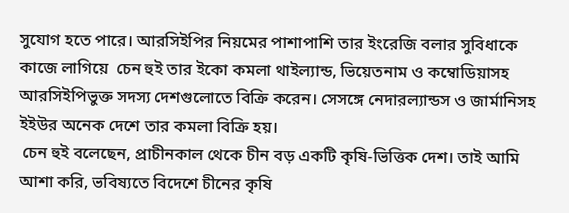সুযোগ হতে পারে। আরসিইপির নিয়মের পাশাপাশি তার ইংরেজি বলার সুবিধাকে কাজে লাগিয়ে  চেন হুই তার ইকো কমলা থাইল্যান্ড, ভিয়েতনাম ও কম্বোডিয়াসহ  আরসিইপিভুক্ত সদস্য দেশগুলোতে বিক্রি করেন। সেসঙ্গে নেদারল্যান্ডস ও জার্মানিসহ ইইউর অনেক দেশে তার কমলা বিক্রি হয়।
 চেন হুই বলেছেন, প্রাচীনকাল থেকে চীন বড় একটি কৃষি-ভিত্তিক দেশ। তাই আমি আশা করি, ভবিষ্যতে বিদেশে চীনের কৃষি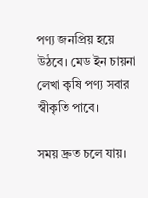পণ্য জনপ্রিয় হয়ে উঠবে। মেড ইন চায়না লেখা কৃষি পণ্য সবার স্বীকৃতি পাবে।

সময় দ্রুত চলে যায়।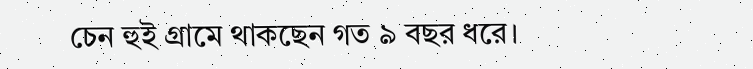চেন হুই গ্রামে থাকছেন গত ৯ বছর ধরে।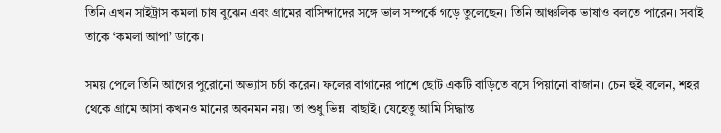তিনি এখন সাইট্রাস কমলা চাষ বুঝেন এবং গ্রামের বাসিন্দাদের সঙ্গে ভাল সম্পর্কে গড়ে তুলেছেন। তিনি আঞ্চলিক ভাষাও বলতে পারেন। সবাই তাকে ‘কমলা আপা’ ডাকে।

সময় পেলে তিনি আগের পুরোনো অভ্যাস চর্চা করেন। ফলের বাগানের পাশে ছোট একটি বাড়িতে বসে পিয়ানো বাজান। চেন হুই বলেন, শহর থেকে গ্রামে আসা কখনও মানের অবনমন নয়। তা শুধু ভিন্ন  বাছাই। যেহেতু আমি সিদ্ধান্ত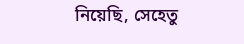নিয়েছি, সেহেতু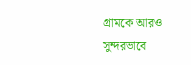গ্রামকে আরও সুন্দরভাবে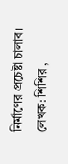নির্মাণের প্রচেষ্টা চালাব। লেখক: শিশির ,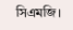সিএমজি।